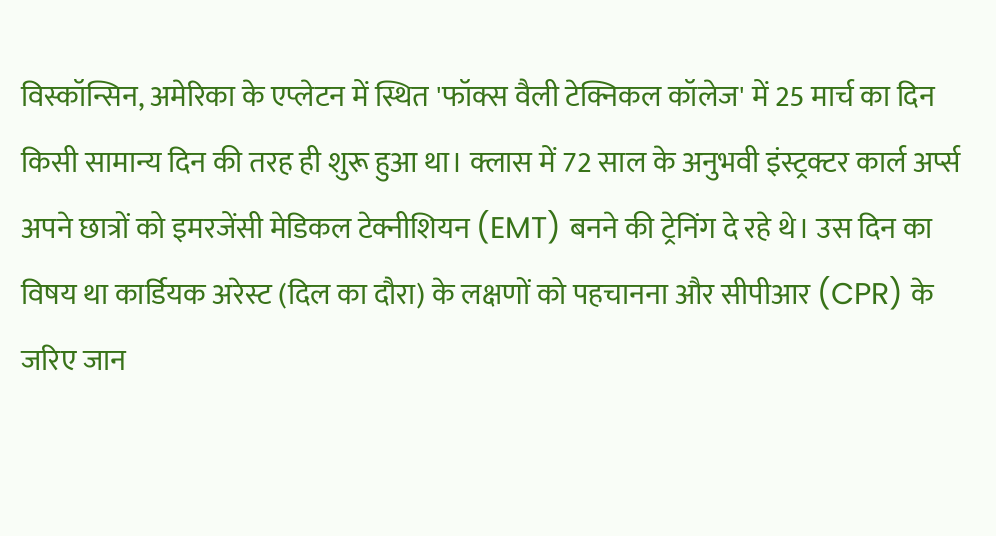विस्कॉन्सिन, अमेरिका के एप्लेटन में स्थित 'फॉक्स वैली टेक्निकल कॉलेज' में 25 मार्च का दिन किसी सामान्य दिन की तरह ही शुरू हुआ था। क्लास में 72 साल के अनुभवी इंस्ट्रक्टर कार्ल अर्प्स अपने छात्रों को इमरजेंसी मेडिकल टेक्नीशियन (EMT) बनने की ट्रेनिंग दे रहे थे। उस दिन का विषय था कार्डियक अरेस्ट (दिल का दौरा) के लक्षणों को पहचानना और सीपीआर (CPR) के जरिए जान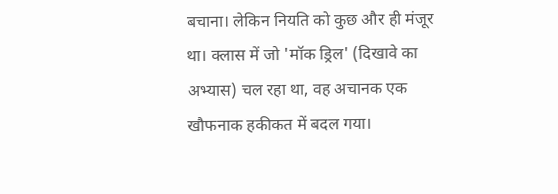बचाना। लेकिन नियति को कुछ और ही मंजूर था। क्लास में जो 'मॉक ड्रिल' (दिखावे का अभ्यास) चल रहा था, वह अचानक एक खौफनाक हकीकत में बदल गया।